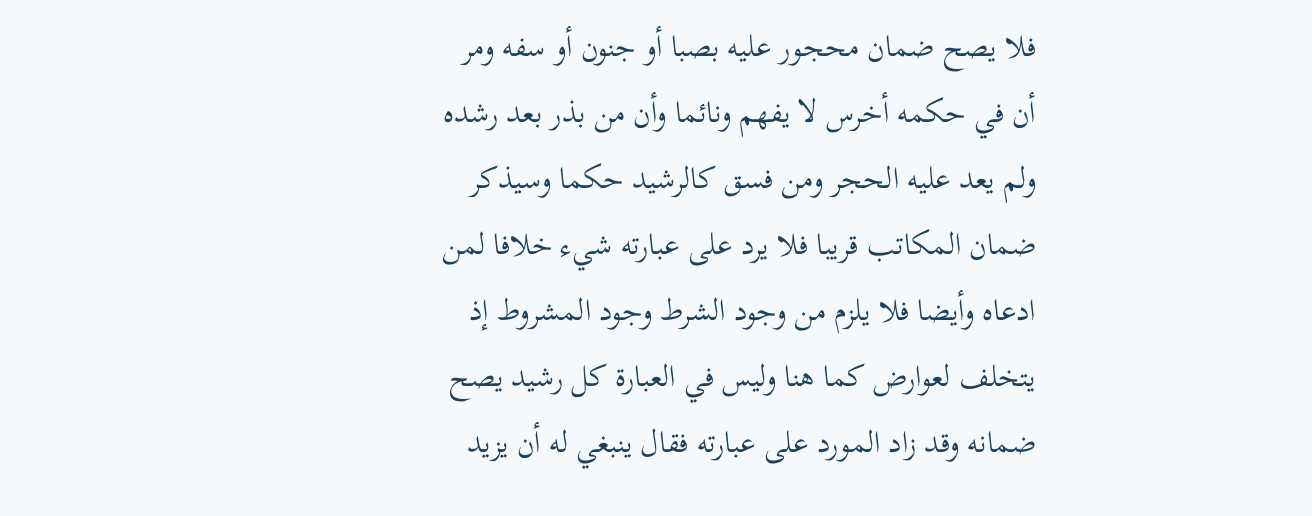فلا يصح ضمان محجور عليه بصبا أو جنون أو سفه ومر أن في حكمه أخرس لا يفهم ونائما وأن من بذر بعد رشده ولم يعد عليه الحجر ومن فسق كالرشيد حكما وسيذكر ضمان المكاتب قريبا فلا يرد على عبارته شيء خلافا لمن ادعاه وأيضا فلا يلزم من وجود الشرط وجود المشروط إذ يتخلف لعوارض كما هنا وليس في العبارة كل رشيد يصح ضمانه وقد زاد المورد على عبارته فقال ينبغي له أن يزيد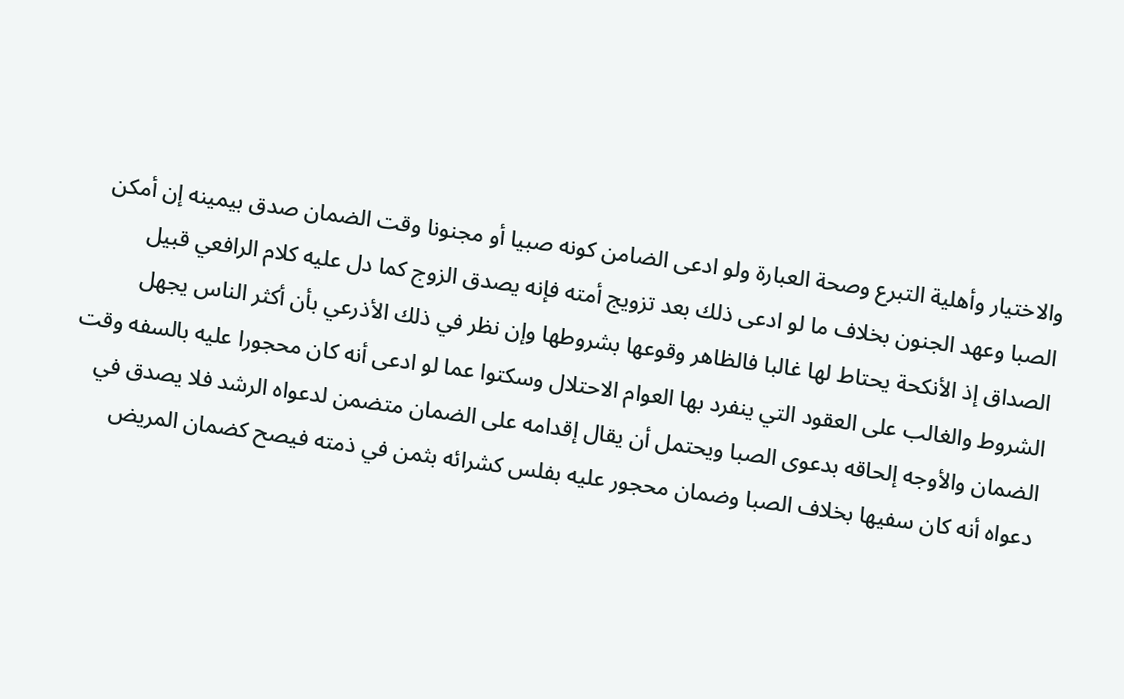والاختيار وأهلية التبرع وصحة العبارة ولو ادعى الضامن كونه صبيا أو مجنونا وقت الضمان صدق بيمينه إن أمكن الصبا وعهد الجنون بخلاف ما لو ادعى ذلك بعد تزويج أمته فإنه يصدق الزوج كما دل عليه كلام الرافعي قبيل الصداق إذ الأنكحة يحتاط لها غالبا فالظاهر وقوعها بشروطها وإن نظر في ذلك الأذرعي بأن أكثر الناس يجهل الشروط والغالب على العقود التي ينفرد بها العوام الاحتلال وسكتوا عما لو ادعى أنه كان محجورا عليه بالسفه وقت الضمان والأوجه إلحاقه بدعوى الصبا ويحتمل أن يقال إقدامه على الضمان متضمن لدعواه الرشد فلا يصدق في دعواه أنه كان سفيها بخلاف الصبا وضمان محجور عليه بفلس كشرائه بثمن في ذمته فيصح كضمان المريض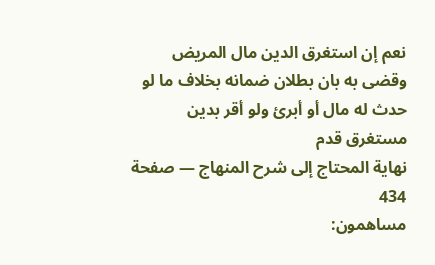نعم إن استغرق الدين مال المريض وقضى به بان بطلان ضمانه بخلاف ما لو حدث له مال أو أبرئ ولو أقر بدين مستغرق قدم
نهاية المحتاج إلى شرح المنهاج — صفحة 434
مساهمون: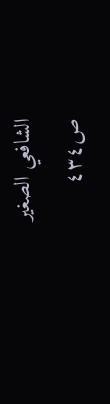الشافعي الصغير
ص٤٣٤